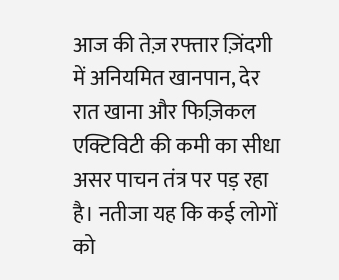आज की तेज़ रफ्तार ज़िंदगी में अनियमित खानपान, देर रात खाना और फिज़िकल एक्टिविटी की कमी का सीधा असर पाचन तंत्र पर पड़ रहा है। नतीजा यह कि कई लोगों को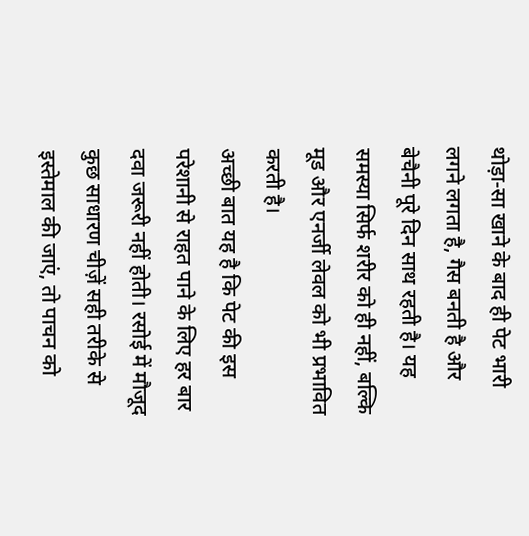थोड़ा-सा खाने के बाद ही पेट भारी लगने लगता है, गैस बनती है और बेचैनी पूरे दिन साथ रहती है। यह समस्या सिर्फ शरीर को ही नहीं, बल्कि मूड और एनर्जी लेवल को भी प्रभावित करती है।
अच्छी बात यह है कि पेट की इस परेशानी से राहत पाने के लिए हर बार दवा जरूरी नहीं होती। रसोई में मौजूद कुछ साधारण चीज़ें सही तरीके से इस्तेमाल की जाएं, तो पाचन को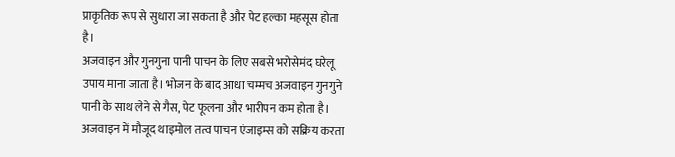प्राकृतिक रूप से सुधारा जा सकता है और पेट हल्का महसूस होता है।
अजवाइन और गुनगुना पानी पाचन के लिए सबसे भरोसेमंद घरेलू उपाय माना जाता है। भोजन के बाद आधा चम्मच अजवाइन गुनगुने पानी के साथ लेने से गैस, पेट फूलना और भारीपन कम होता है। अजवाइन में मौजूद थाइमोल तत्व पाचन एंजाइम्स को सक्रिय करता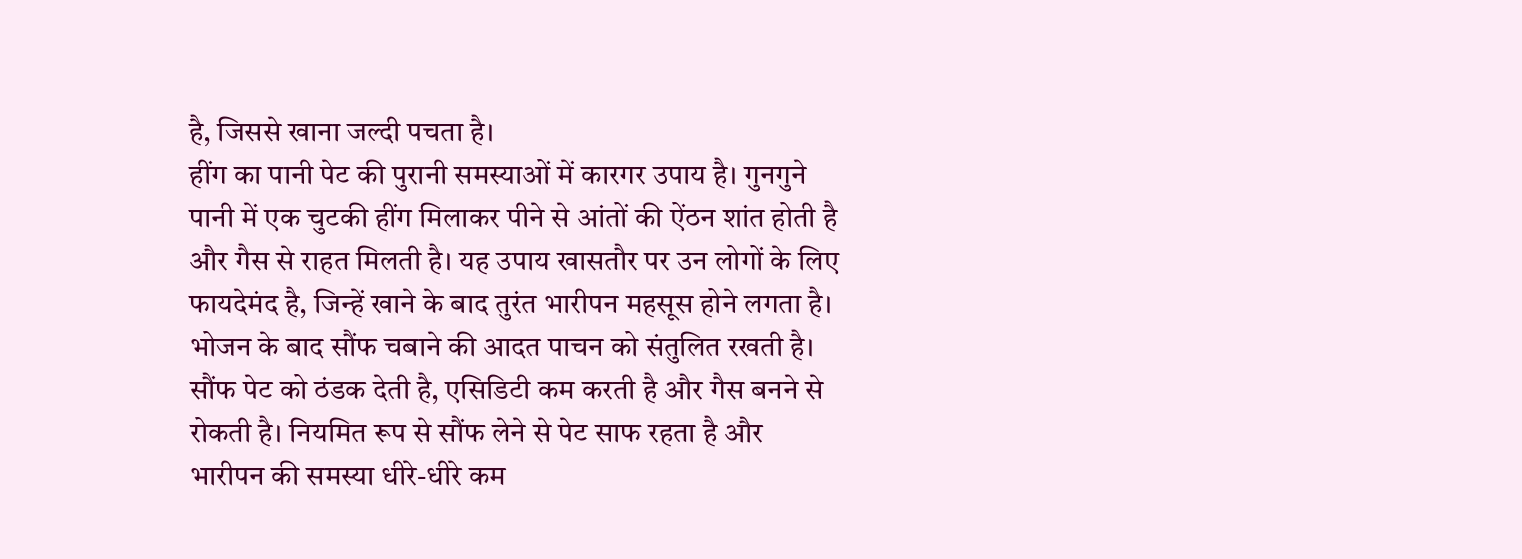है, जिससे खाना जल्दी पचता है।
हींग का पानी पेट की पुरानी समस्याओं में कारगर उपाय है। गुनगुने पानी में एक चुटकी हींग मिलाकर पीने से आंतों की ऐंठन शांत होती है और गैस से राहत मिलती है। यह उपाय खासतौर पर उन लोगों के लिए फायदेमंद है, जिन्हें खाने के बाद तुरंत भारीपन महसूस होने लगता है।
भोजन के बाद सौंफ चबाने की आदत पाचन को संतुलित रखती है। सौंफ पेट को ठंडक देती है, एसिडिटी कम करती है और गैस बनने से रोकती है। नियमित रूप से सौंफ लेने से पेट साफ रहता है और भारीपन की समस्या धीरे-धीरे कम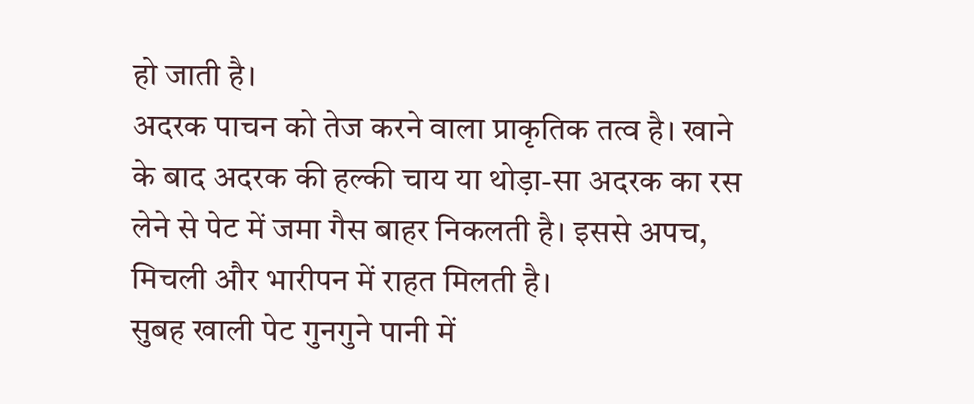हो जाती है।
अदरक पाचन को तेज करने वाला प्राकृतिक तत्व है। खाने के बाद अदरक की हल्की चाय या थोड़ा-सा अदरक का रस लेने से पेट में जमा गैस बाहर निकलती है। इससे अपच, मिचली और भारीपन में राहत मिलती है।
सुबह खाली पेट गुनगुने पानी में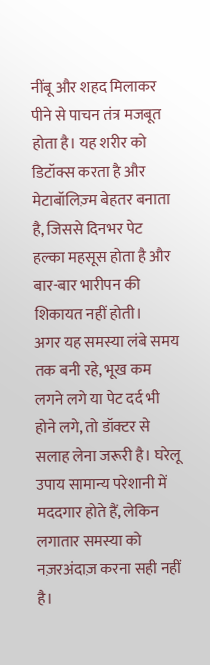नींबू और शहद मिलाकर पीने से पाचन तंत्र मजबूत होता है। यह शरीर को डिटॉक्स करता है और मेटाबॉलिज़्म बेहतर बनाता है, जिससे दिनभर पेट हल्का महसूस होता है और बार-बार भारीपन की शिकायत नहीं होती।
अगर यह समस्या लंबे समय तक बनी रहे, भूख कम लगने लगे या पेट दर्द भी होने लगे, तो डॉक्टर से सलाह लेना जरूरी है। घरेलू उपाय सामान्य परेशानी में मददगार होते हैं, लेकिन लगातार समस्या को नज़रअंदाज़ करना सही नहीं है।